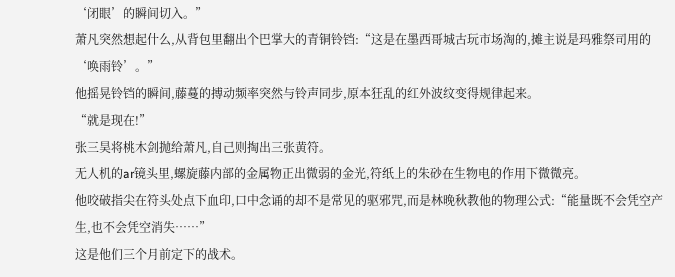‘闭眼’的瞬间切入。”
萧凡突然想起什么,从背包里翻出个巴掌大的青铜铃铛:“这是在墨西哥城古玩市场淘的,摊主说是玛雅祭司用的‘唤雨铃’。”
他摇晃铃铛的瞬间,藤蔓的搏动频率突然与铃声同步,原本狂乱的红外波纹变得规律起来。
“就是现在!”
张三昊将桃木剑抛给萧凡,自己则掏出三张黄符。
无人机的ar镜头里,螺旋藤内部的金属物正出微弱的金光,符纸上的朱砂在生物电的作用下微微亮。
他咬破指尖在符头处点下血印,口中念诵的却不是常见的驱邪咒,而是林晚秋教他的物理公式:“能量既不会凭空产生,也不会凭空消失……”
这是他们三个月前定下的战术。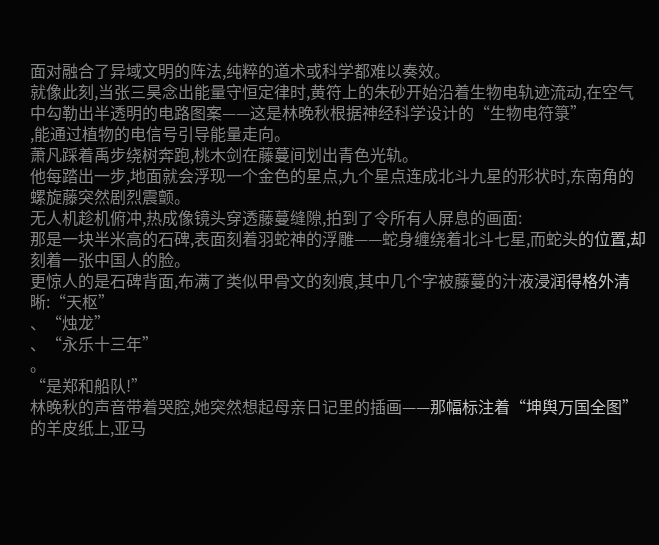面对融合了异域文明的阵法,纯粹的道术或科学都难以奏效。
就像此刻,当张三昊念出能量守恒定律时,黄符上的朱砂开始沿着生物电轨迹流动,在空气中勾勒出半透明的电路图案——这是林晚秋根据神经科学设计的“生物电符箓”
,能通过植物的电信号引导能量走向。
萧凡踩着禹步绕树奔跑,桃木剑在藤蔓间划出青色光轨。
他每踏出一步,地面就会浮现一个金色的星点,九个星点连成北斗九星的形状时,东南角的螺旋藤突然剧烈震颤。
无人机趁机俯冲,热成像镜头穿透藤蔓缝隙,拍到了令所有人屏息的画面:
那是一块半米高的石碑,表面刻着羽蛇神的浮雕——蛇身缠绕着北斗七星,而蛇头的位置,却刻着一张中国人的脸。
更惊人的是石碑背面,布满了类似甲骨文的刻痕,其中几个字被藤蔓的汁液浸润得格外清晰:“天枢”
、“烛龙”
、“永乐十三年”
。
“是郑和船队!”
林晚秋的声音带着哭腔,她突然想起母亲日记里的插画——那幅标注着“坤舆万国全图”
的羊皮纸上,亚马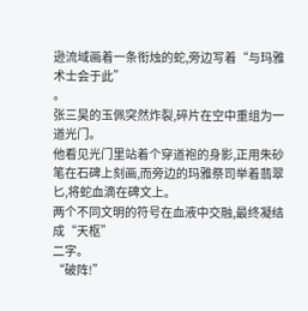逊流域画着一条衔烛的蛇,旁边写着“与玛雅术士会于此”
。
张三昊的玉佩突然炸裂,碎片在空中重组为一道光门。
他看见光门里站着个穿道袍的身影,正用朱砂笔在石碑上刻画,而旁边的玛雅祭司举着翡翠匕,将蛇血滴在碑文上。
两个不同文明的符号在血液中交融,最终凝结成“天枢”
二字。
“破阵!”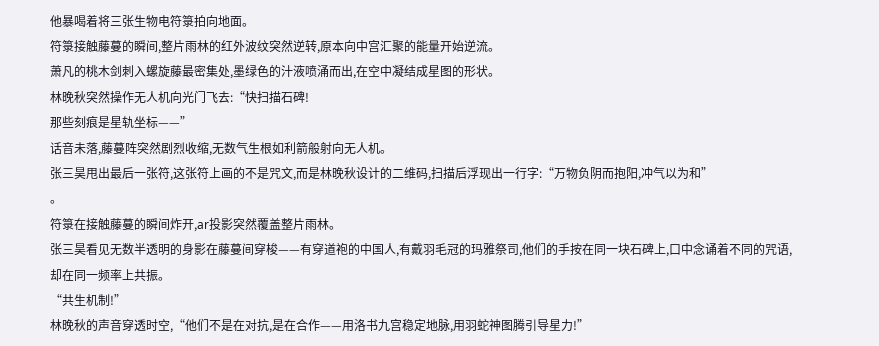他暴喝着将三张生物电符箓拍向地面。
符箓接触藤蔓的瞬间,整片雨林的红外波纹突然逆转,原本向中宫汇聚的能量开始逆流。
萧凡的桃木剑刺入螺旋藤最密集处,墨绿色的汁液喷涌而出,在空中凝结成星图的形状。
林晚秋突然操作无人机向光门飞去:“快扫描石碑!
那些刻痕是星轨坐标——”
话音未落,藤蔓阵突然剧烈收缩,无数气生根如利箭般射向无人机。
张三昊甩出最后一张符,这张符上画的不是咒文,而是林晚秋设计的二维码,扫描后浮现出一行字:“万物负阴而抱阳,冲气以为和”
。
符箓在接触藤蔓的瞬间炸开,ar投影突然覆盖整片雨林。
张三昊看见无数半透明的身影在藤蔓间穿梭——有穿道袍的中国人,有戴羽毛冠的玛雅祭司,他们的手按在同一块石碑上,口中念诵着不同的咒语,却在同一频率上共振。
“共生机制!”
林晚秋的声音穿透时空,“他们不是在对抗,是在合作——用洛书九宫稳定地脉,用羽蛇神图腾引导星力!”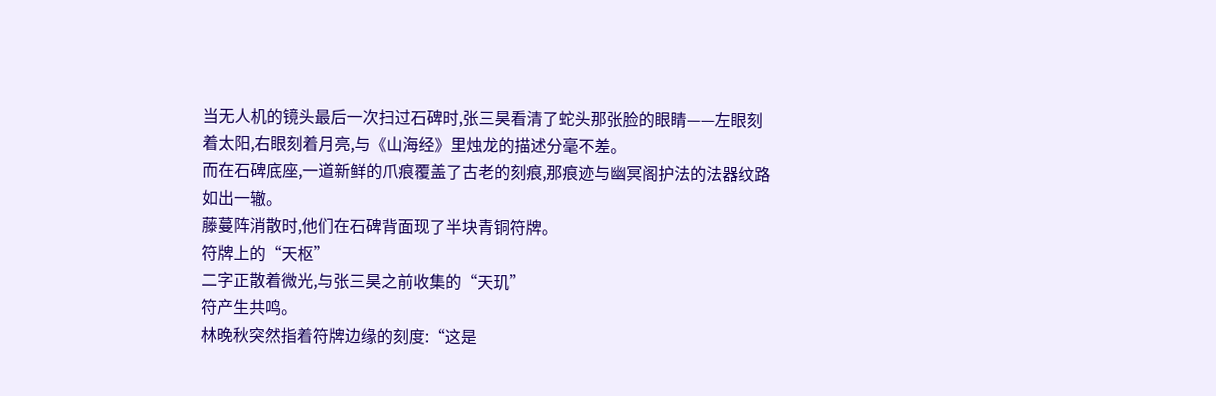当无人机的镜头最后一次扫过石碑时,张三昊看清了蛇头那张脸的眼睛——左眼刻着太阳,右眼刻着月亮,与《山海经》里烛龙的描述分毫不差。
而在石碑底座,一道新鲜的爪痕覆盖了古老的刻痕,那痕迹与幽冥阁护法的法器纹路如出一辙。
藤蔓阵消散时,他们在石碑背面现了半块青铜符牌。
符牌上的“天枢”
二字正散着微光,与张三昊之前收集的“天玑”
符产生共鸣。
林晚秋突然指着符牌边缘的刻度:“这是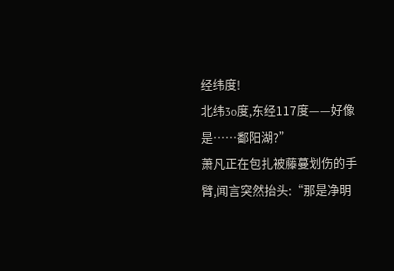经纬度!
北纬3o度,东经117度——好像是……鄱阳湖?”
萧凡正在包扎被藤蔓划伤的手臂,闻言突然抬头:“那是净明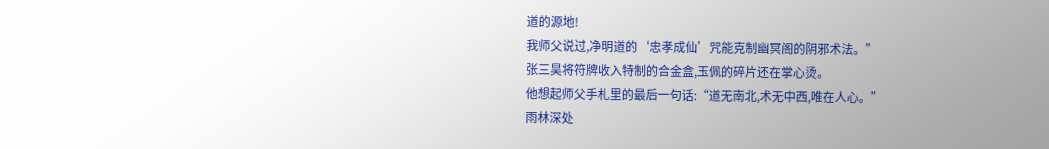道的源地!
我师父说过,净明道的‘忠孝成仙’咒能克制幽冥阁的阴邪术法。”
张三昊将符牌收入特制的合金盒,玉佩的碎片还在掌心烫。
他想起师父手札里的最后一句话:“道无南北,术无中西,唯在人心。”
雨林深处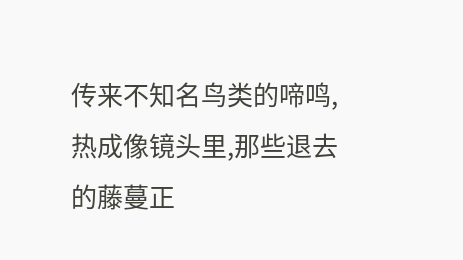传来不知名鸟类的啼鸣,热成像镜头里,那些退去的藤蔓正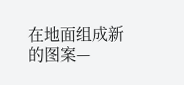在地面组成新的图案—